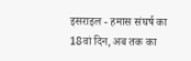इसराइल - हमास संघर्ष का 18वां दिन, अब तक का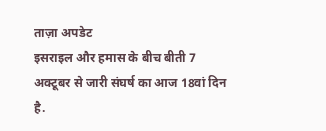ताज़ा अपडेट
इसराइल और हमास के बीच बीती 7 अक्टूबर से जारी संघर्ष का आज 18वां दिन है.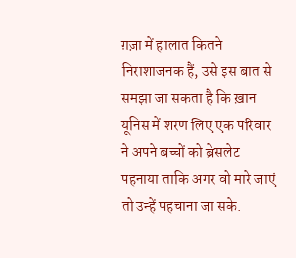ग़ज़ा में हालात कितने निराशाजनक हैं, उसे इस बात से समझा जा सकता है कि ख़ान यूनिस में शरण लिए एक परिवार ने अपने बच्चों को ब्रेसलेट पहनाया ताकि अगर वो मारे जाएं तो उन्हें पहचाना जा सके.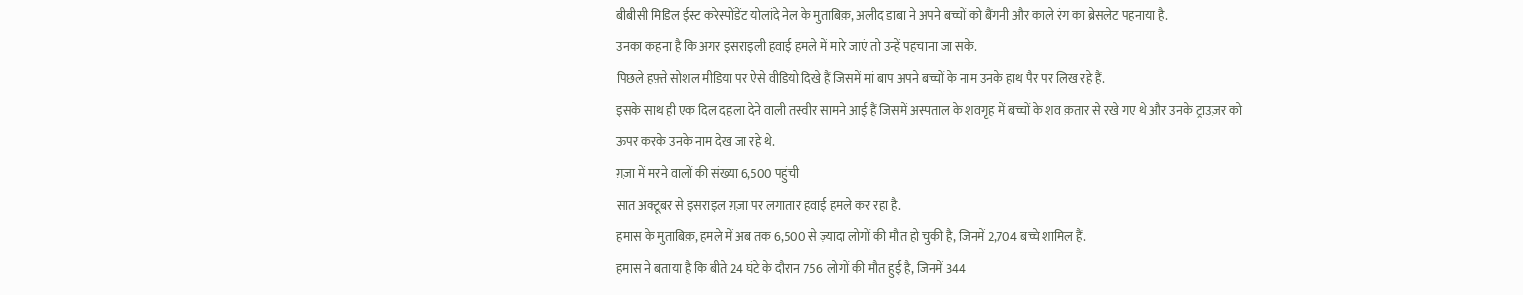बीबीसी मिडिल ईस्ट करेस्पोंडेंट योलांदे नेल के मुताबिक़, अलीद डाबा ने अपने बच्चों को बैंगनी और काले रंग का ब्रेसलेट पहनाया है.
उनका कहना है कि अगर इसराइली हवाई हमले में मारे जाएं तो उन्हें पहचाना जा सके.
पिछले हफ़्ते सोशल मीडिया पर ऐसे वीडियो दिखे हैं जिसमें मां बाप अपने बच्चों के नाम उनके हाथ पैर पर लिख रहे हैं.
इसके साथ ही एक दिल दहला देने वाली तस्वीर सामने आई हैं जिसमें अस्पताल के शवगृह में बच्चों के शव क़तार से रखे गए थे और उनके ट्राउज़र को ऊपर करके उनके नाम देख जा रहे थे.
ग़ज़ा में मरने वालों की संख्या 6,500 पहुंची
सात अक्टूबर से इसराइल ग़ज़ा पर लगातार हवाई हमले कर रहा है.
हमास के मुताबिक़, हमले में अब तक 6,500 से ज़्यादा लोगों की मौत हो चुकी है, जिनमें 2,704 बच्चे शामिल हैं.
हमास ने बताया है कि बीते 24 घंटे के दौरान 756 लोगों की मौत हुई है, जिनमें 344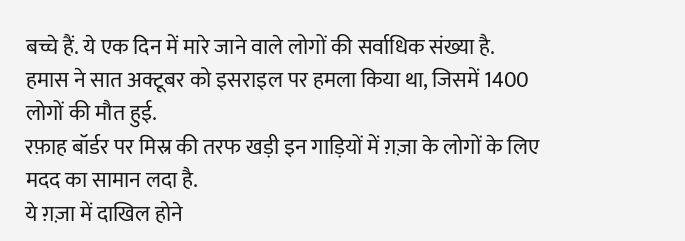बच्चे हैं. ये एक दिन में मारे जाने वाले लोगों की सर्वाधिक संख्या है.
हमास ने सात अक्टूबर को इसराइल पर हमला किया था, जिसमें 1400 लोगों की मौत हुई.
रफ़ाह बॉर्डर पर मिस्र की तरफ खड़ी इन गाड़ियों में ग़ज़ा के लोगों के लिए मदद का सामान लदा है.
ये ग़ज़ा में दाखिल होने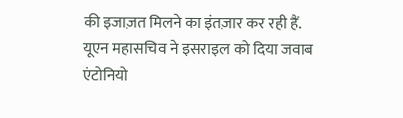की इजाज़त मिलने का इंतज़ार कर रही हैं.
यूएन महासचिव ने इसराइल को दिया जवाब
एंटोनियो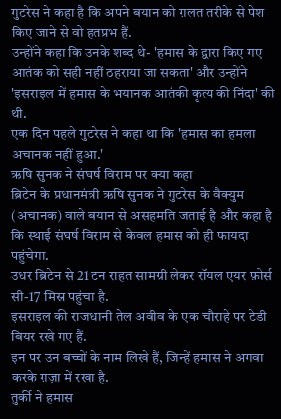गुटरेस ने कहा है कि अपने बयान को ग़लत तरीके से पेश किए जाने से वो हतप्रभ हैं.
उन्होंने कहा कि उनके शब्द थे- 'हमास के द्वारा किए गए आतंक को सही नहीं ठहराया जा सकता' और उन्होंने 'इसराइल में हमास के भयानक आतंकी कृत्य की निंदा' की थी.
एक दिन पहले गुटरेस ने कहा था कि 'हमास का हमला अचानक नहीं हुआ.'
ऋषि सुनक ने संघर्ष विराम पर क्या कहा
ब्रिटेन के प्रधानमंत्री ऋषि सुनक ने गुटरेस के वैक्युम (अचानक) वाले बयान से असहमति जताई है और कहा है कि स्थाई संघर्ष विराम से केवल हमास को ही फायदा पहुंचेगा.
उधर ब्रिटेन से 21 टन राहत सामग्री लेकर रॉयल एयर फ़ोर्स सी-17 मिस्र पहुंचा है.
इसराइल की राजधानी तेल अवीव के एक चौराहे पर टेडी बियर रखे गए हैं.
इन पर उन बच्चों के नाम लिखे हैं, जिन्हें हमास ने अगवा करके ग़ज़ा में रखा है.
तुर्की ने हमास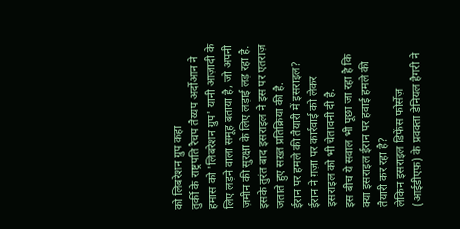को लिबरेशन ग्रुप कहा
तुर्की के राष्ट्रपति रैचप तैय्यप अर्दोआन ने हमास को 'लिबरेशन ग्रुप' यानी आज़ादी के लिए लड़ने वाला समूह बताया है, जो अपनी ज़मीन की सुरक्षा के लिए लड़ाई लड़ रहा है.
इसके तुरंत बाद इसराइल ने इस पर एतराज़ जताते हुए सख़्त प्रतिक्रिया की है.
ईरान पर हमले की तैयारी में इसराइल?
ईरान ने ग़ज़ा पर कार्रवाई को लेकर इसराइल को भी चेतावनी दी है.
इस बीच ये सवाल भी पूछा जा रहा है कि क्या इसराइल ईरान पर हवाई हमले की तैयारी कर रहा है?
लेकिन इसराइल डिफेंस फोर्सेज़ (आईडीएफ़) के प्रवक्ता डेनियल हैगरी ने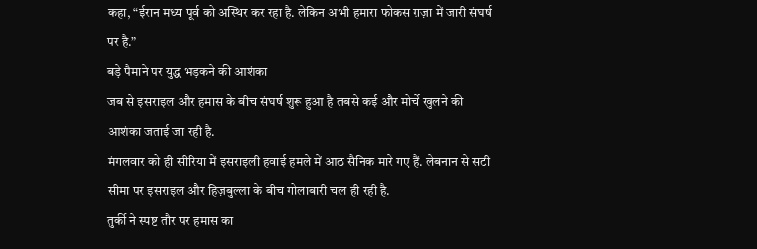कहा, “ईरान मध्य पूर्व को अस्थिर कर रहा है. लेकिन अभी हमारा फोकस ग़ज़ा में जारी संघर्ष पर है.”
बड़े पैमाने पर युद्ध भड़कने की आशंका
जब से इसराइल और हमास के बीच संघर्ष शुरू हुआ है तबसे कई और मोर्चे खुलने की आशंका जताई जा रही है.
मंगलवार को ही सीरिया में इसराइली हवाई हमले में आठ सैनिक मारे गए हैं. लेबनान से सटी सीमा पर इसराइल और हिज़बुल्ला के बीच गोलाबारी चल ही रही है.
तुर्की ने स्पष्ट तौर पर हमास का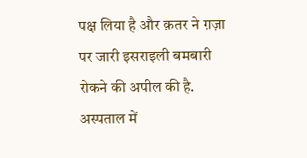पक्ष लिया है और क़तर ने ग़ज़ा पर जारी इसराइली बमबारी रोकने की अपील की है.
अस्पताल में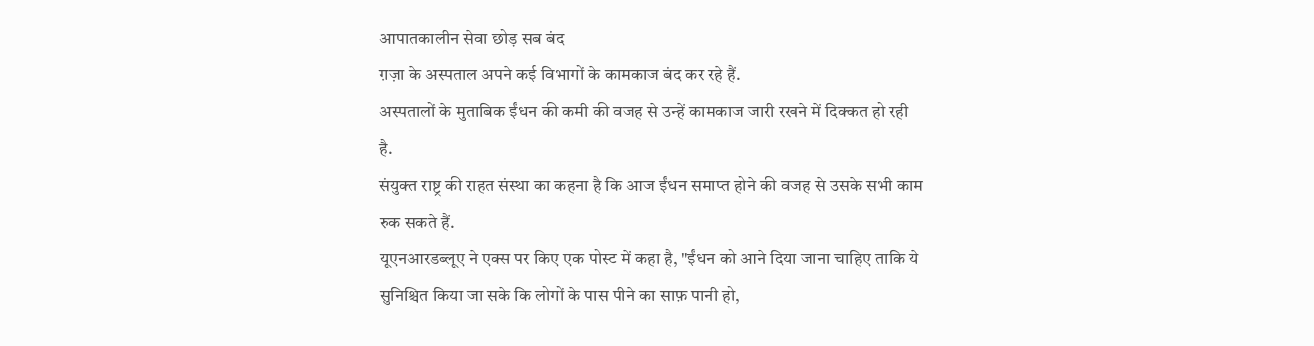आपातकालीन सेवा छोड़ सब बंद
ग़ज़ा के अस्पताल अपने कई विभागों के कामकाज बंद कर रहे हैं.
अस्पतालों के मुताबिक ईंधन की कमी की वजह से उन्हें कामकाज जारी रखने में दिक्कत हो रही है.
संयुक्त राष्ट्र की राहत संस्था का कहना है कि आज ईंधन समाप्त होने की वजह से उसके सभी काम रुक सकते हैं.
यूएनआरडब्लूए ने एक्स पर किए एक पोस्ट में कहा है, "ईंधन को आने दिया जाना चाहिए ताकि ये सुनिश्चित किया जा सके कि लोगों के पास पीने का साफ़ पानी हो,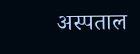अस्पताल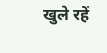खुले रहें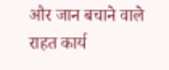और जान बचाने वाले राहत कार्य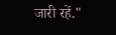जारी रहें."